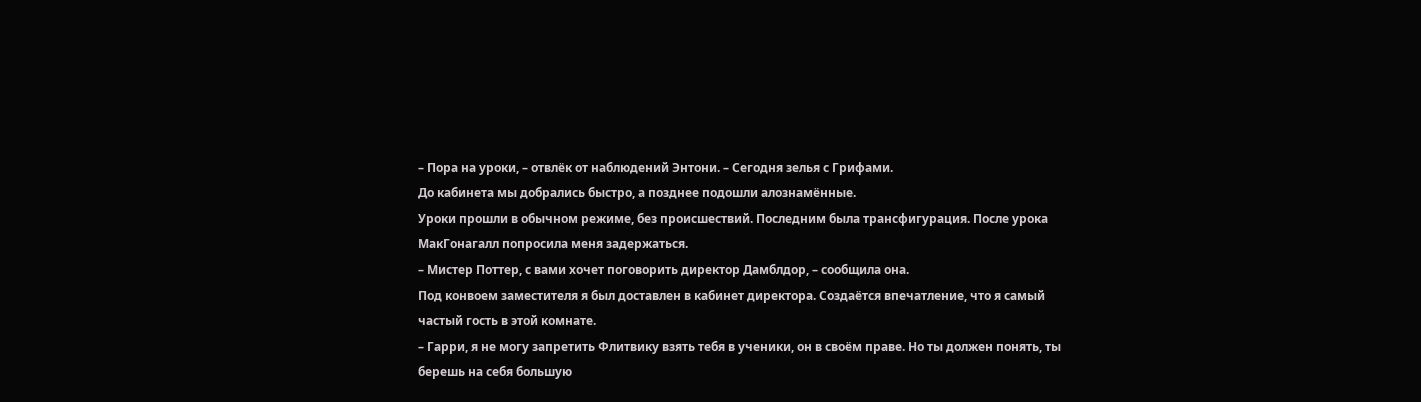– Пора на уроки, – отвлёк от наблюдений Энтони. – Сегодня зелья с Грифами.
До кабинета мы добрались быстро, а позднее подошли алознамённые.
Уроки прошли в обычном режиме, без происшествий. Последним была трансфигурация. После урока МакГонагалл попросила меня задержаться.
– Мистер Поттер, с вами хочет поговорить директор Дамблдор, – сообщила она.
Под конвоем заместителя я был доставлен в кабинет директора. Создаётся впечатление, что я самый частый гость в этой комнате.
– Гарри, я не могу запретить Флитвику взять тебя в ученики, он в своём праве. Но ты должен понять, ты берешь на себя большую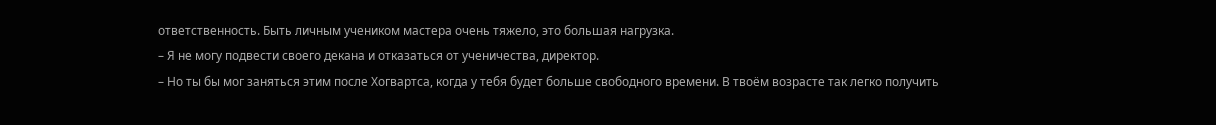ответственность. Быть личным учеником мастера очень тяжело, это большая нагрузка.
– Я не могу подвести своего декана и отказаться от ученичества, директор.
– Но ты бы мог заняться этим после Хогвартса, когда у тебя будет больше свободного времени. В твоём возрасте так легко получить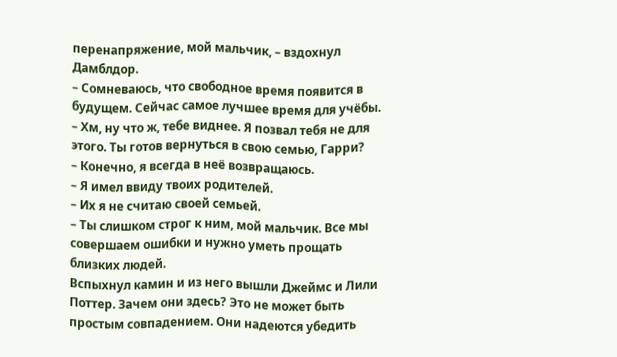перенапряжение, мой мальчик, – вздохнул Дамблдор.
– Сомневаюсь, что свободное время появится в будущем. Сейчас самое лучшее время для учёбы.
– Хм, ну что ж, тебе виднее. Я позвал тебя не для этого. Ты готов вернуться в свою семью, Гарри?
– Конечно, я всегда в неё возвращаюсь.
– Я имел ввиду твоих родителей.
– Их я не считаю своей семьей.
– Ты слишком строг к ним, мой мальчик. Все мы совершаем ошибки и нужно уметь прощать близких людей.
Вспыхнул камин и из него вышли Джеймс и Лили Поттер. Зачем они здесь? Это не может быть простым совпадением. Они надеются убедить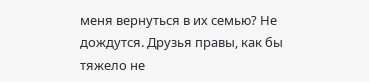меня вернуться в их семью? Не дождутся. Друзья правы, как бы тяжело не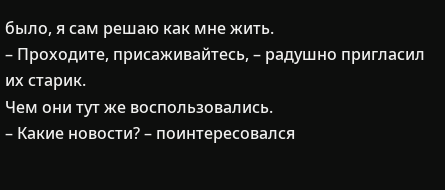было, я сам решаю как мне жить.
– Проходите, присаживайтесь, – радушно пригласил их старик.
Чем они тут же воспользовались.
– Какие новости? – поинтересовался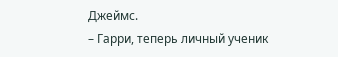Джеймс.
– Гарри, теперь личный ученик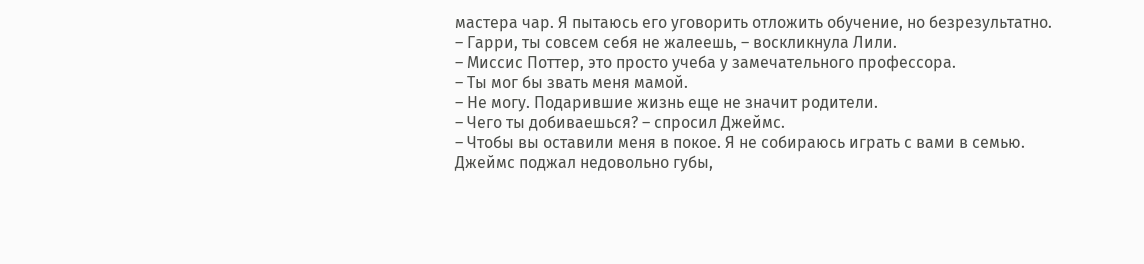мастера чар. Я пытаюсь его уговорить отложить обучение, но безрезультатно.
– Гарри, ты совсем себя не жалеешь, – воскликнула Лили.
– Миссис Поттер, это просто учеба у замечательного профессора.
– Ты мог бы звать меня мамой.
– Не могу. Подарившие жизнь еще не значит родители.
– Чего ты добиваешься? – спросил Джеймс.
– Чтобы вы оставили меня в покое. Я не собираюсь играть с вами в семью.
Джеймс поджал недовольно губы,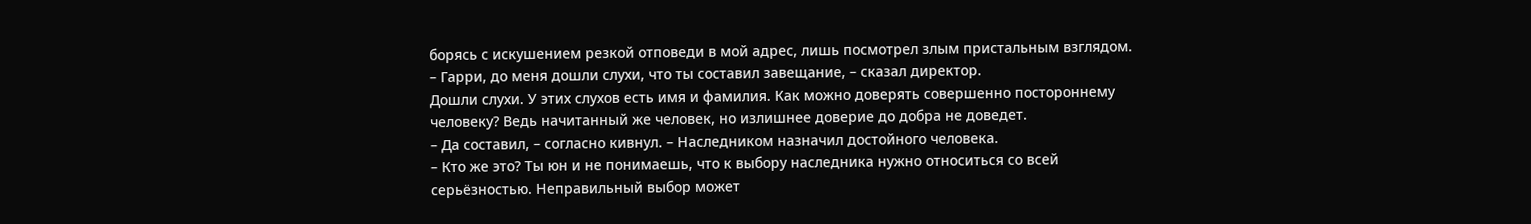борясь с искушением резкой отповеди в мой адрес, лишь посмотрел злым пристальным взглядом.
– Гарри, до меня дошли слухи, что ты составил завещание, – сказал директор.
Дошли слухи. У этих слухов есть имя и фамилия. Как можно доверять совершенно постороннему человеку? Ведь начитанный же человек, но излишнее доверие до добра не доведет.
– Да составил, – согласно кивнул. – Наследником назначил достойного человека.
– Кто же это? Ты юн и не понимаешь, что к выбору наследника нужно относиться со всей серьёзностью. Неправильный выбор может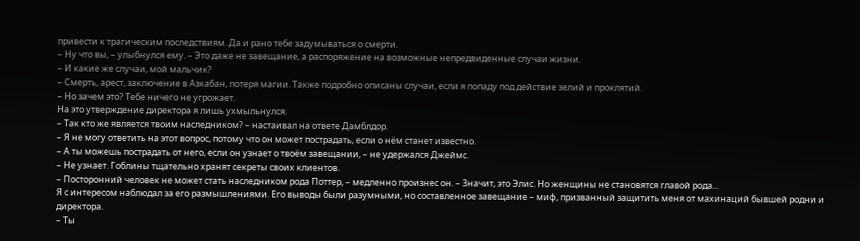привести к трагическим последствиям. Да и рано тебе задумываться о смерти.
– Ну что вы, – улыбнулся ему. – Это даже не завещание, а распоряжение на возможные непредвиденные случаи жизни.
– И какие же случаи, мой мальчик?
– Смерть, арест, заключение в Азкабан, потеря магии. Также подробно описаны случаи, если я попаду под действие зелий и проклятий.
– Но зачем это? Тебе ничего не угрожает.
На это утверждение директора я лишь ухмыльнулся.
– Так кто же является твоим наследником? – настаивал на ответе Дамблдор.
– Я не могу ответить на этот вопрос, потому что он может пострадать, если о нём станет известно.
– А ты можешь пострадать от него, если он узнает о твоём завещании, – не удержался Джеймс.
– Не узнает. Гоблины тщательно хранят секреты своих клиентов.
– Посторонний человек не может стать наследником рода Поттер, – медленно произнес он. – Значит, это Элис. Но женщины не становятся главой рода...
Я с интересом наблюдал за его размышлениями. Его выводы были разумными, но составленное завещание – миф, призванный защитить меня от махинаций бывшей родни и директора.
– Ты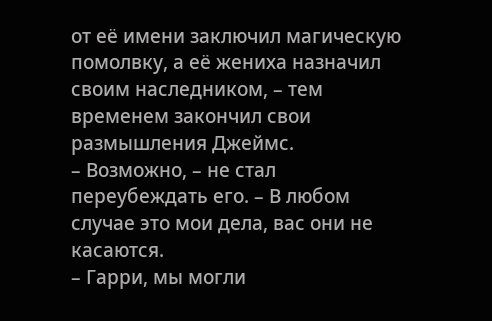от её имени заключил магическую помолвку, а её жениха назначил своим наследником, – тем временем закончил свои размышления Джеймс.
– Возможно, – не стал переубеждать его. – В любом случае это мои дела, вас они не касаются.
– Гарри, мы могли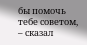бы помочь тебе советом, – сказал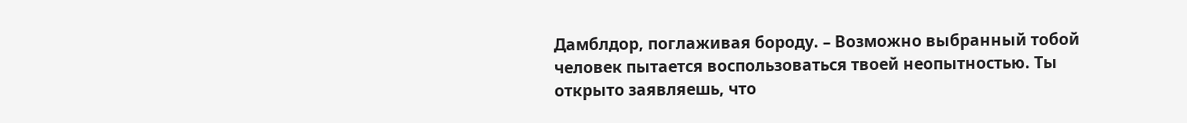Дамблдор, поглаживая бороду. – Возможно выбранный тобой человек пытается воспользоваться твоей неопытностью. Ты открыто заявляешь, что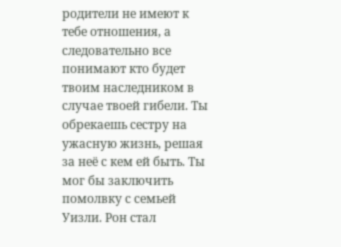родители не имеют к тебе отношения, а следовательно все понимают кто будет твоим наследником в случае твоей гибели. Ты обрекаешь сестру на ужасную жизнь, решая за неё с кем ей быть. Ты мог бы заключить помолвку с семьей Уизли. Рон стал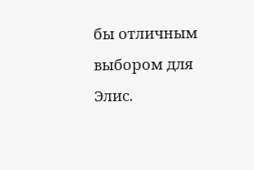бы отличным выбором для Элис.